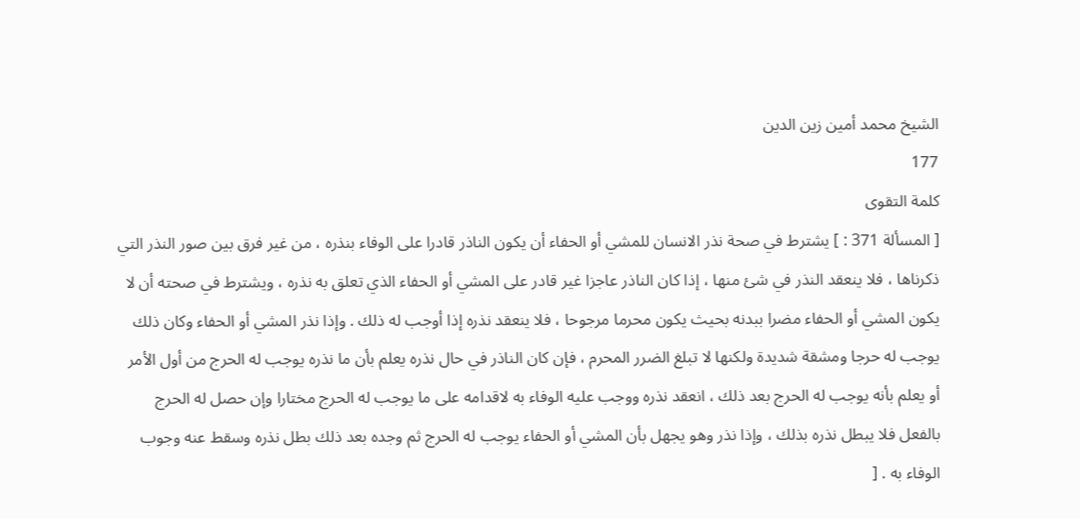الشيخ محمد أمين زين الدين
177
كلمة التقوى
[ المسألة 371 : ] يشترط في صحة نذر الانسان للمشي أو الحفاء أن يكون الناذر قادرا على الوفاء بنذره ، من غير فرق بين صور النذر التي ذكرناها ، فلا ينعقد النذر في شئ منها ، إذا كان الناذر عاجزا غير قادر على المشي أو الحفاء الذي تعلق به نذره ، ويشترط في صحته أن لا يكون المشي أو الحفاء مضرا ببدنه بحيث يكون محرما مرجوحا ، فلا ينعقد نذره إذا أوجب له ذلك . وإذا نذر المشي أو الحفاء وكان ذلك يوجب له حرجا ومشقة شديدة ولكنها لا تبلغ الضرر المحرم ، فإن كان الناذر في حال نذره يعلم بأن ما نذره يوجب له الحرج من أول الأمر أو يعلم بأنه يوجب له الحرج بعد ذلك ، انعقد نذره ووجب عليه الوفاء به لاقدامه على ما يوجب له الحرج مختارا وإن حصل له الحرج بالفعل فلا يبطل نذره بذلك ، وإذا نذر وهو يجهل بأن المشي أو الحفاء يوجب له الحرج ثم وجده بعد ذلك بطل نذره وسقط عنه وجوب الوفاء به . [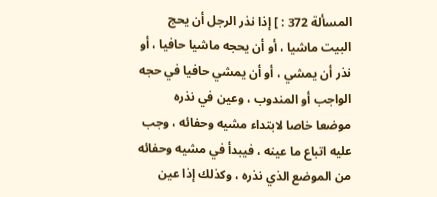المسألة 372 : ] إذا نذر الرجل أن يحج البيت ماشيا ، أو أن يحجه ماشيا حافيا ، أو نذر أن يمشي ، أو أن يمشي حافيا في حجه الواجب أو المندوب ، وعين في نذره موضعا خاصا لابتداء مشيه وحفائه ، وجب عليه اتباع ما عينه ، فيبدأ في مشيه وحفائه من الموضع الذي نذره ، وكذلك إذا عين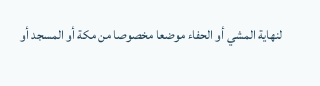لنهاية المشي أو الحفاء موضعا مخصوصا من مكة أو المسجد أو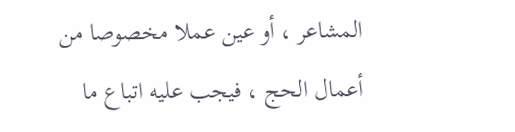المشاعر ، أو عين عملا مخصوصا من أعمال الحج ، فيجب عليه اتباع ما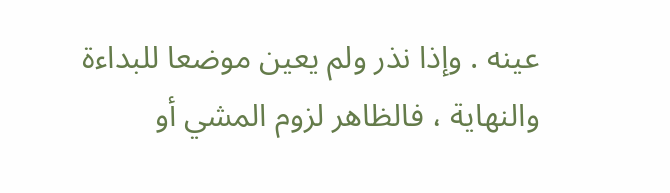عينه . وإذا نذر ولم يعين موضعا للبداءة والنهاية ، فالظاهر لزوم المشي أو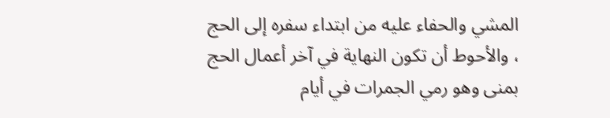المشي والحفاء عليه من ابتداء سفره إلى الحج ، والأحوط أن تكون النهاية في آخر أعمال الحج بمنى وهو رمي الجمرات في أيام